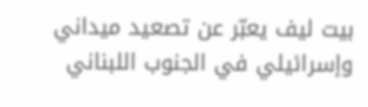بيت ليف يعبّر عن تصعيد ميداني وإسرائيلي في الجنوب اللبناني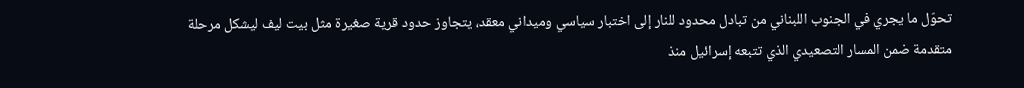تحوّل ما يجري في الجنوب اللبناني من تبادل محدود للنار إلى اختبار سياسي وميداني معقد، يتجاوز حدود قرية صغيرة مثل بيت ليف ليشكل مرحلة متقدمة ضمن المسار التصعيدي الذي تتبعه إسرائيل منذ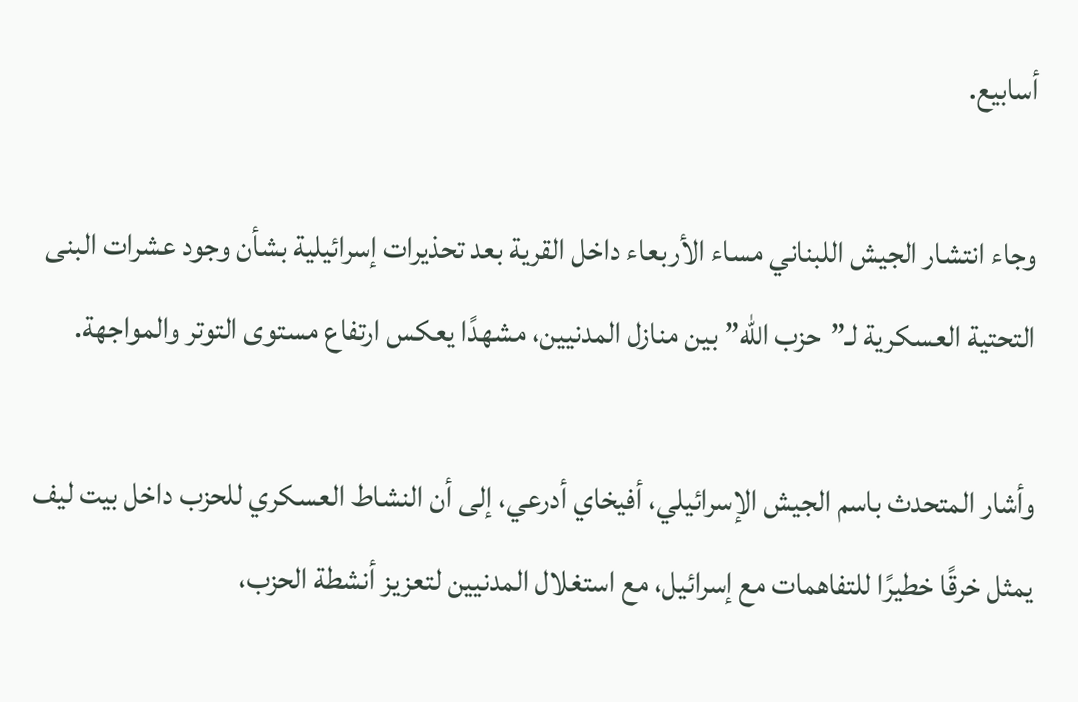أسابيع.

وجاء انتشار الجيش اللبناني مساء الأربعاء داخل القرية بعد تحذيرات إسرائيلية بشأن وجود عشرات البنى التحتية العسكرية لـ”حزب الله” بين منازل المدنيين، مشهدًا يعكس ارتفاع مستوى التوتر والمواجهة.

وأشار المتحدث باسم الجيش الإسرائيلي، أفيخاي أدرعي، إلى أن النشاط العسكري للحزب داخل بيت ليف يمثل خرقًا خطيرًا للتفاهمات مع إسرائيل، مع استغلال المدنيين لتعزيز أنشطة الحزب،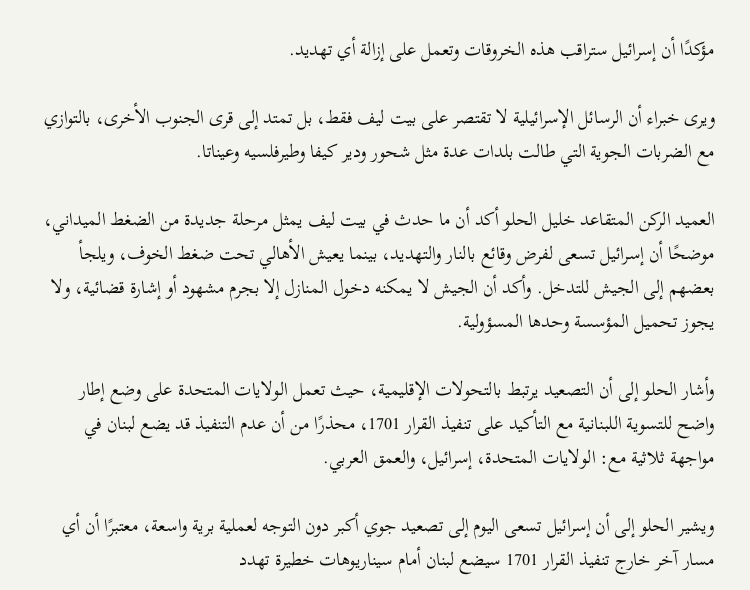مؤكدًا أن إسرائيل ستراقب هذه الخروقات وتعمل على إزالة أي تهديد.

ويرى خبراء أن الرسائل الإسرائيلية لا تقتصر على بيت ليف فقط، بل تمتد إلى قرى الجنوب الأخرى، بالتوازي مع الضربات الجوية التي طالت بلدات عدة مثل شحور ودير كيفا وطيرفلسيه وعيناتا.

العميد الركن المتقاعد خليل الحلو أكد أن ما حدث في بيت ليف يمثل مرحلة جديدة من الضغط الميداني، موضحًا أن إسرائيل تسعى لفرض وقائع بالنار والتهديد، بينما يعيش الأهالي تحت ضغط الخوف، ويلجأ بعضهم إلى الجيش للتدخل. وأكد أن الجيش لا يمكنه دخول المنازل إلا بجرم مشهود أو إشارة قضائية، ولا يجوز تحميل المؤسسة وحدها المسؤولية.

وأشار الحلو إلى أن التصعيد يرتبط بالتحولات الإقليمية، حيث تعمل الولايات المتحدة على وضع إطار واضح للتسوية اللبنانية مع التأكيد على تنفيذ القرار 1701، محذرًا من أن عدم التنفيذ قد يضع لبنان في مواجهة ثلاثية مع: الولايات المتحدة، إسرائيل، والعمق العربي.

ويشير الحلو إلى أن إسرائيل تسعى اليوم إلى تصعيد جوي أكبر دون التوجه لعملية برية واسعة، معتبرًا أن أي مسار آخر خارج تنفيذ القرار 1701 سيضع لبنان أمام سيناريوهات خطيرة تهدد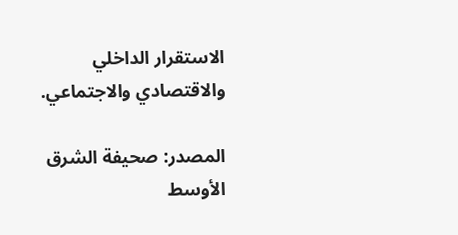الاستقرار الداخلي والاقتصادي والاجتماعي.

المصدر: صحيفة الشرق الأوسط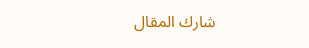شارك المقال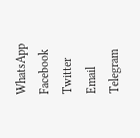WhatsApp
Facebook
Twitter
Email
Telegram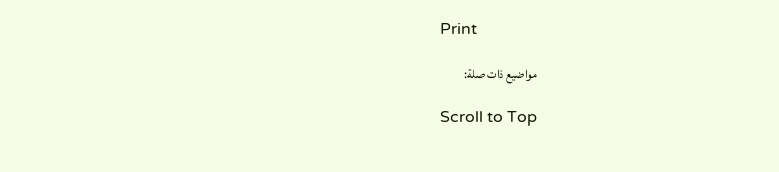Print

مواضيع ذات صلة:

Scroll to Top